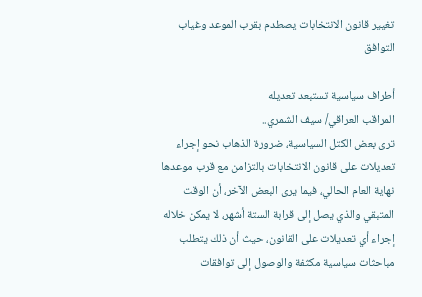تغيير قانون الانتخابات يصطدم بقرب الموعد وغياب التوافق

أطراف سياسية تستبعد تعديله
المراقب العراقي/ سيف الشمري..
ترى بعض الكتل السياسية، ضرورة الذهاب نحو إجراء تعديلات على قانون الانتخابات بالتزامن مع قرب موعدها نهاية العام الحالي، فيما يرى البعض الآخر، أن الوقت المتبقي والذي يصل إلى قرابة الستة أشهر، لا يمكن خلاله إجراء أي تعديلات على القانون، حيث أن ذلك يتطلب مباحثات سياسية مكثفة والوصول إلى توافقات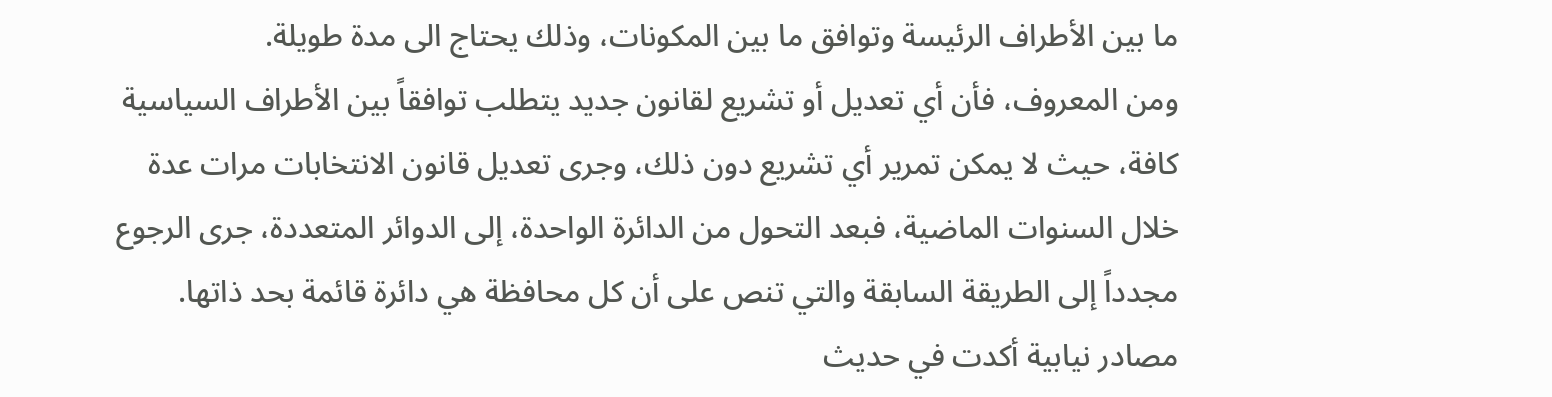ما بين الأطراف الرئيسة وتوافق ما بين المكونات، وذلك يحتاج الى مدة طويلة.
ومن المعروف، فأن أي تعديل أو تشريع لقانون جديد يتطلب توافقاً بين الأطراف السياسية كافة، حيث لا يمكن تمرير أي تشريع دون ذلك، وجرى تعديل قانون الانتخابات مرات عدة خلال السنوات الماضية، فبعد التحول من الدائرة الواحدة، إلى الدوائر المتعددة، جرى الرجوع مجدداً إلى الطريقة السابقة والتي تنص على أن كل محافظة هي دائرة قائمة بحد ذاتها.
مصادر نيابية أكدت في حديث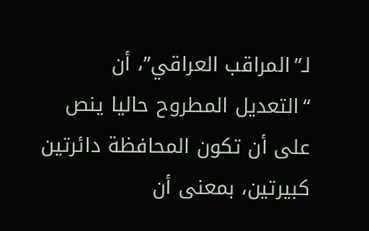لـ”المراقب العراقي”، أن “التعديل المطروح حاليا ينص على أن تكون المحافظة دائرتين كبيرتين، بمعنى أن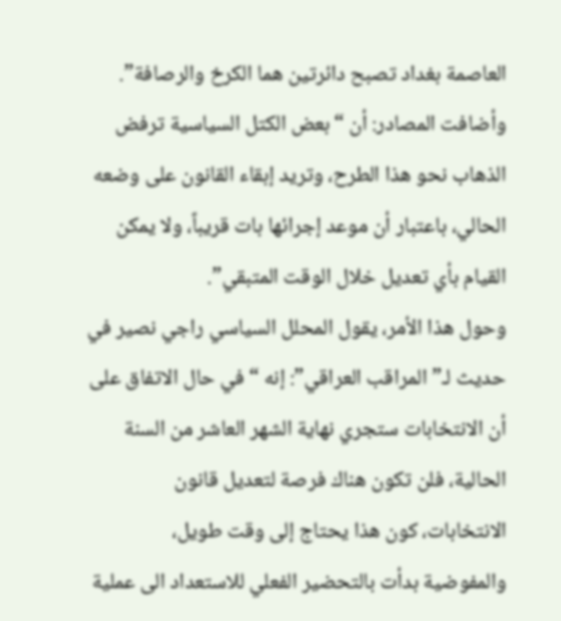العاصمة بغداد تصبح دائرتين هما الكرخ والرصافة”.
وأضافت المصادر: أن “بعض الكتل السياسية ترفض الذهاب نحو هذا الطرح، وتريد إبقاء القانون على وضعه الحالي، باعتبار أن موعد إجرائها بات قريباً، ولا يمكن القيام بأي تعديل خلال الوقت المتبقي”.
وحول هذا الأمر، يقول المحلل السياسي راجي نصير في حديث لـ”المراقب العراقي”: إنه “في حال الاتفاق على أن الانتخابات ستجري نهاية الشهر العاشر من السنة الحالية، فلن تكون هناك فرصة لتعديل قانون الانتخابات، كون هذا يحتاج إلى وقت طويل، والمفوضية بدأت بالتحضير الفعلي للاستعداد الى عملية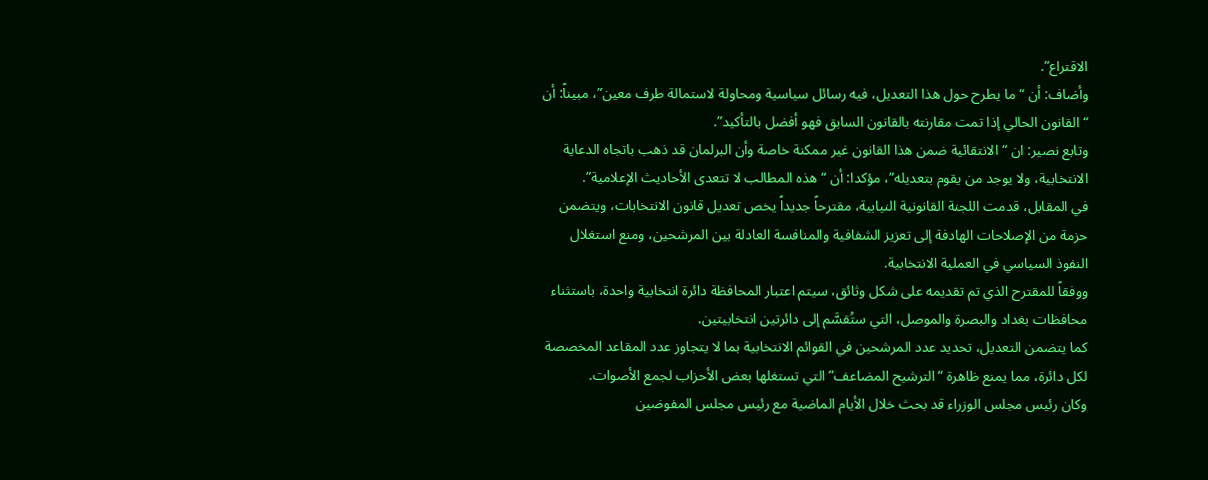الاقتراع”.
وأضاف: أن “ما يطرح حول هذا التعديل، فيه رسائل سياسية ومحاولة لاستمالة طرف معين”، مبيناً: أن “القانون الحالي إذا تمت مقارنته بالقانون السابق فهو أفضل بالتأكيد”.
وتابع نصير: ان “الانتقائية ضمن هذا القانون غير ممكنة خاصة وأن البرلمان قد ذهب باتجاه الدعاية الانتخابية، ولا يوجد من يقوم بتعديله”، مؤكدا: أن “هذه المطالب لا تتعدى الأحاديث الإعلامية”.
في المقابل، قدمت اللجنة القانونية النيابية، مقترحاً جديداً يخص تعديل قانون الانتخابات، ويتضمن حزمة من الإصلاحات الهادفة إلى تعزيز الشفافية والمنافسة العادلة بين المرشحين، ومنع استغلال النفوذ السياسي في العملية الانتخابية.
ووفقاً للمقترح الذي تم تقديمه على شكل وثائق، سيتم اعتبار المحافظة دائرة انتخابية واحدة، باستثناء محافظات بغداد والبصرة والموصل، التي ستُقسَّم إلى دائرتين انتخابيتين.
كما يتضمن التعديل، تحديد عدد المرشحين في القوائم الانتخابية بما لا يتجاوز عدد المقاعد المخصصة لكل دائرة، مما يمنع ظاهرة “الترشيح المضاعف” التي تستغلها بعض الأحزاب لجمع الأصوات.
وكان رئيس مجلس الوزراء قد بحث خلال الأيام الماضية مع رئيس مجلس المفوضين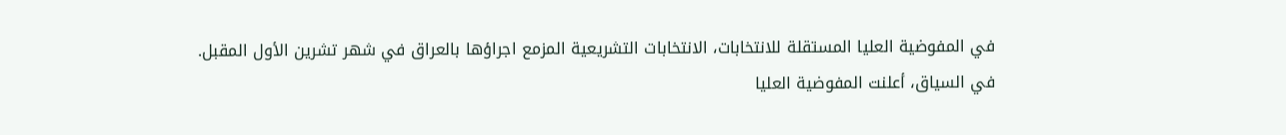في المفوضية العليا المستقلة للانتخابات، الانتخابات التشريعية المزمع اجراؤها بالعراق في شهر تشرين الأول المقبل.
في السياق، أعلنت المفوضية العليا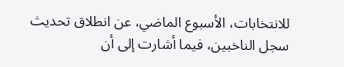للانتخابات، الأسبوع الماضي، عن انطلاق تحديث سجل الناخبين، فيما أشارت إلى أن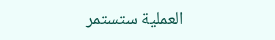العملية ستستمر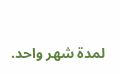لمدة شهر واحد.